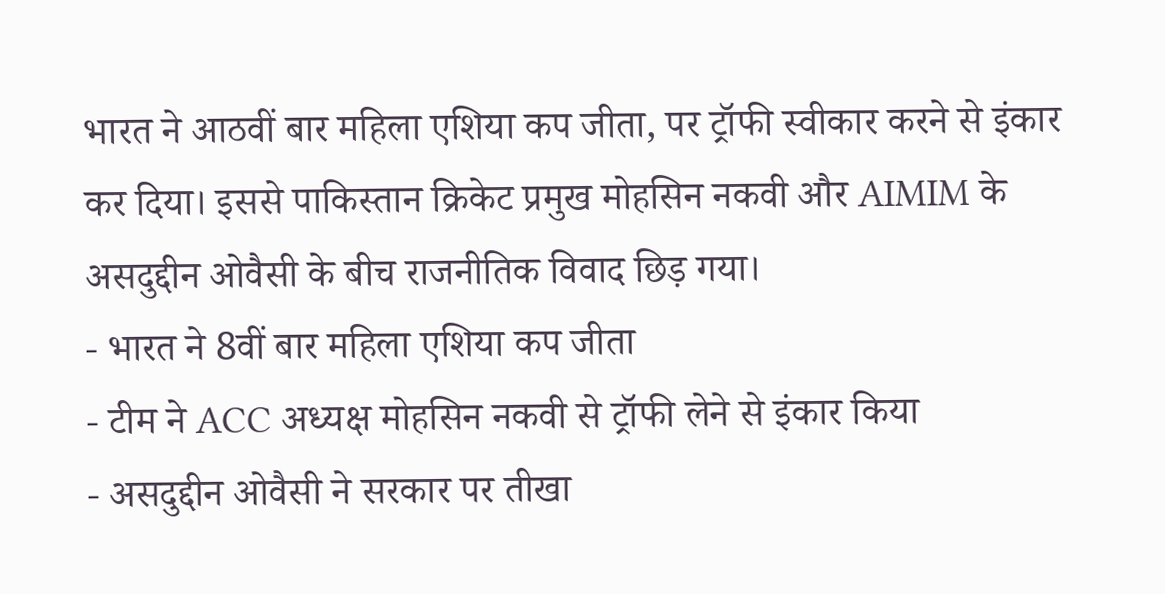भारत ने आठवीं बार महिला एशिया कप जीता, पर ट्रॉफी स्वीकार करने से इंकार कर दिया। इससे पाकिस्तान क्रिकेट प्रमुख मोहसिन नकवी और AIMIM के असदुद्दीन ओवैसी के बीच राजनीतिक विवाद छिड़ गया।
- भारत ने 8वीं बार महिला एशिया कप जीता
- टीम ने ACC अध्यक्ष मोहसिन नकवी से ट्रॉफी लेने से इंकार किया
- असदुद्दीन ओवैसी ने सरकार पर तीखा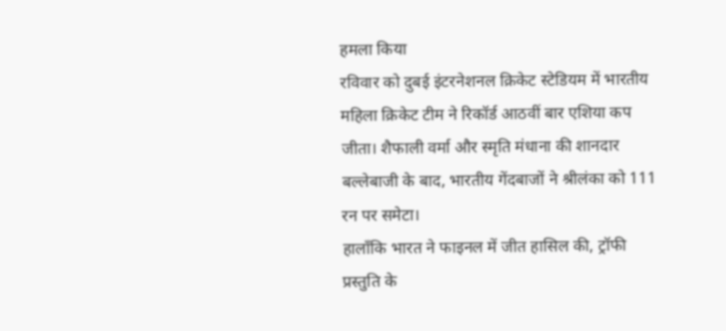हमला किया
रविवार को दुबई इंटरनेशनल क्रिकेट स्टेडियम में भारतीय महिला क्रिकेट टीम ने रिकॉर्ड आठवीं बार एशिया कप जीता। शैफाली वर्मा और स्मृति मंधाना की शानदार बल्लेबाजी के बाद, भारतीय गेंदबाजों ने श्रीलंका को 111 रन पर समेटा।
हालाँकि भारत ने फाइनल में जीत हासिल की, ट्रॉफी प्रस्तुति के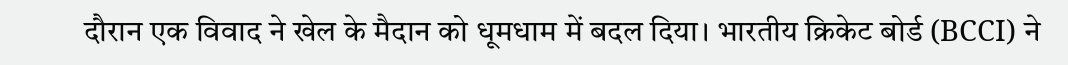दौरान एक विवाद ने खेल के मैदान को धूमधाम में बदल दिया। भारतीय क्रिकेट बोर्ड (BCCI) ने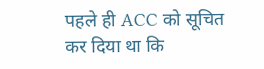पहले ही ACC को सूचित कर दिया था कि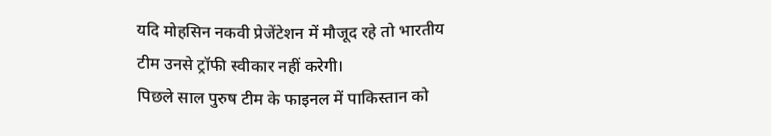यदि मोहसिन नकवी प्रेजेंटेशन में मौजूद रहे तो भारतीय टीम उनसे ट्रॉफी स्वीकार नहीं करेगी।
पिछले साल पुरुष टीम के फाइनल में पाकिस्तान को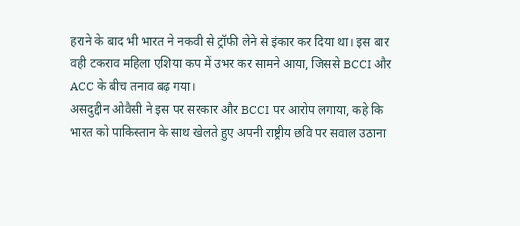हराने के बाद भी भारत ने नकवी से ट्रॉफी लेने से इंकार कर दिया था। इस बार वही टकराव महिला एशिया कप में उभर कर सामने आया, जिससे BCCI और ACC के बीच तनाव बढ़ गया।
असदुद्दीन ओवैसी ने इस पर सरकार और BCCI पर आरोप लगाया, कहे कि भारत को पाकिस्तान के साथ खेलते हुए अपनी राष्ट्रीय छवि पर सवाल उठाना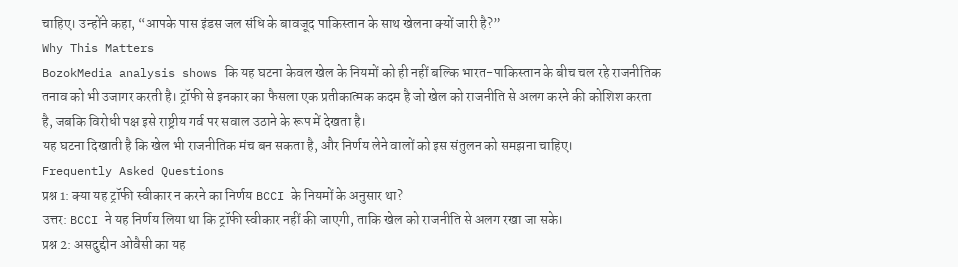चाहिए। उन्होंने कहा, “आपके पास इंडस जल संधि के बावजूद पाकिस्तान के साथ खेलना क्यों जारी है?”
Why This Matters
BozokMedia analysis shows कि यह घटना केवल खेल के नियमों को ही नहीं बल्कि भारत-पाकिस्तान के बीच चल रहे राजनीतिक तनाव को भी उजागर करती है। ट्रॉफी से इनकार का फैसला एक प्रतीकात्मक कदम है जो खेल को राजनीति से अलग करने की कोशिश करता है, जबकि विरोधी पक्ष इसे राष्ट्रीय गर्व पर सवाल उठाने के रूप में देखता है।
यह घटना दिखाती है कि खेल भी राजनीतिक मंच बन सकता है, और निर्णय लेने वालों को इस संतुलन को समझना चाहिए।
Frequently Asked Questions
प्रश्न 1: क्या यह ट्रॉफी स्वीकार न करने का निर्णय BCCI के नियमों के अनुसार था?
उत्तर: BCCI ने यह निर्णय लिया था कि ट्रॉफी स्वीकार नहीं की जाएगी, ताकि खेल को राजनीति से अलग रखा जा सके।
प्रश्न 2: असदुद्दीन ओवैसी का यह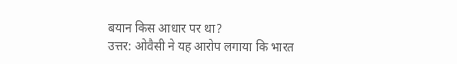बयान किस आधार पर था?
उत्तर: ओवैसी ने यह आरोप लगाया कि भारत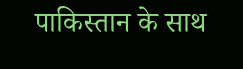पाकिस्तान के साथ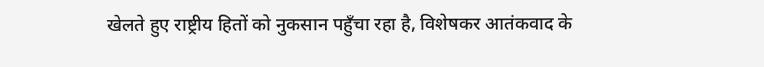खेलते हुए राष्ट्रीय हितों को नुकसान पहुँचा रहा है, विशेषकर आतंकवाद के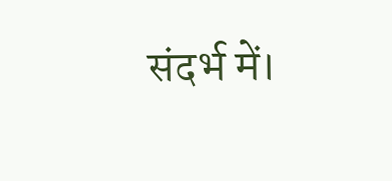संदर्भ में।